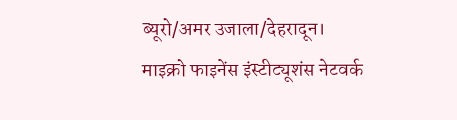ब्यूरो/अमर उजाला/देहरादून।
माइक्रो फाइनेंस इंस्टीट्यूशंस नेटवर्क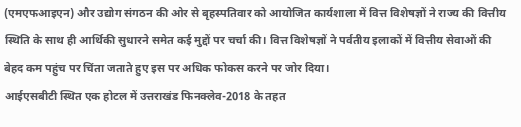(एमएफआइएन) और उद्योग संगठन की ओर से बृहस्पतिवार को आयोजित कार्यशाला में वित्त विशेषज्ञों ने राज्य की वित्तीय स्थिति के साथ ही आर्थिकी सुधारने समेत कई मुद्दों पर चर्चा की। वित्त विशेषज्ञों ने पर्वतीय इलाकों में वित्तीय सेवाओं की बेहद कम पहुंच पर चिंता जताते हुए इस पर अधिक फोकस करने पर जोर दिया।
आईएसबीटी स्थित एक होटल में उत्तराखंड फिनक्लेव-2018 के तहत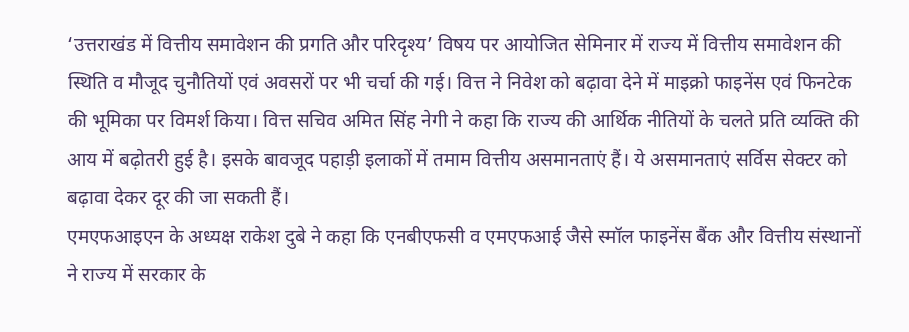‘उत्तराखंड में वित्तीय समावेशन की प्रगति और परिदृश्य’ विषय पर आयोजित सेमिनार में राज्य में वित्तीय समावेशन की स्थिति व मौजूद चुनौतियों एवं अवसरों पर भी चर्चा की गई। वित्त ने निवेश को बढ़ावा देने में माइक्रो फाइनेंस एवं फिनटेक की भूमिका पर विमर्श किया। वित्त सचिव अमित सिंह नेगी ने कहा कि राज्य की आर्थिक नीतियों के चलते प्रति व्यक्ति की आय में बढ़ोतरी हुई है। इसके बावजूद पहाड़ी इलाकों में तमाम वित्तीय असमानताएं हैं। ये असमानताएं सर्विस सेक्टर को बढ़ावा देकर दूर की जा सकती हैं।
एमएफआइएन के अध्यक्ष राकेश दुबे ने कहा कि एनबीएफसी व एमएफआई जैसे स्मॉल फाइनेंस बैंक और वित्तीय संस्थानों ने राज्य में सरकार के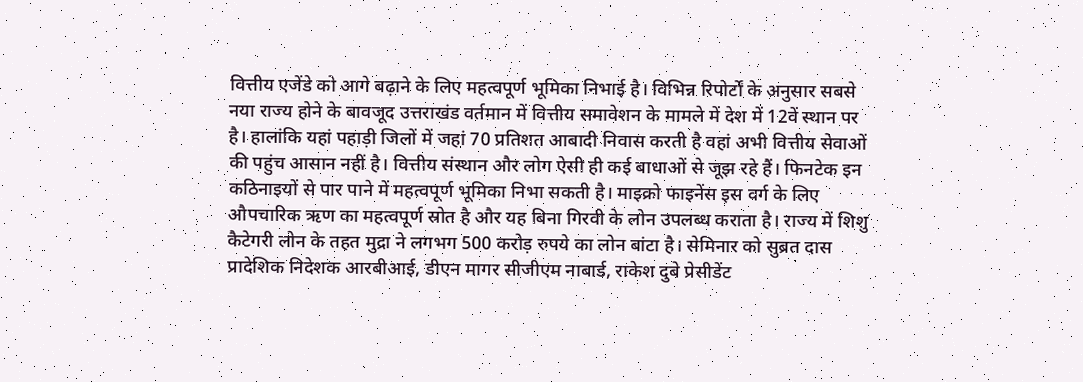वित्तीय एजेंडे को आगे बढ़ाने के लिए महत्वपूर्ण भूमिका निभाई है। विभिन्न रिपोर्टों के अनुसार सबसे नया राज्य होने के बावजूद उत्तराखंड वर्तमान में वित्तीय समावेशन के मामले में देश में 12वें स्थान पर है। हालांकि यहां पहाड़ी जिलों में जहां 70 प्रतिशत आबादी निवास करती है वहां अभी वित्तीय सेवाओं की पहुंच आसान नहीं है। वित्तीय संस्थान और लोग ऐसी ही कई बाधाओं से जूझ रहे हैं। फिनटेक इन कठिनाइयों से पार पाने में महत्वपूर्ण भूमिका निभा सकती है। माइक्रो फाइनेंस इस वर्ग के लिए औपचारिक ऋण का महत्वपूर्ण स्रोत है और यह बिना गिरवी के लोन उपलब्ध कराता है। राज्य में शिशु कैटेगरी लोन के तहत मुद्रा ने लगभग 500 करोड़ रुपये का लोन बांटा है। सेमिनार को सुब्रत दास प्रादेशिक निदेशक आरबीआई, डीएन मागर सीजीएम नाबार्ड, राकेश दुबे प्रेसीडेंट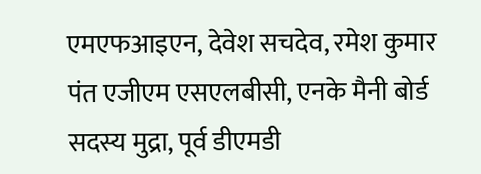एमएफआइएन, देवेश सचदेव, रमेश कुमार पंत एजीएम एसएलबीसी, एनके मैनी बोर्ड सदस्य मुद्रा, पूर्व डीएमडी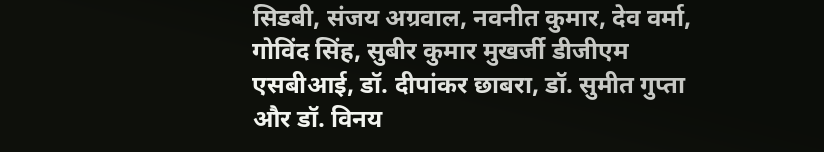सिडबी, संजय अग्रवाल, नवनीत कुमार, देव वर्मा, गोविंद सिंह, सुबीर कुमार मुखर्जी डीजीएम एसबीआई, डॉ. दीपांकर छाबरा, डॉ. सुमीत गुप्ता और डॉ. विनय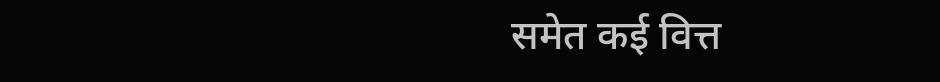समेत कई वित्त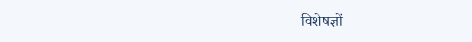विशेषज्ञों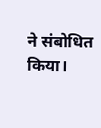ने संबोधित किया।